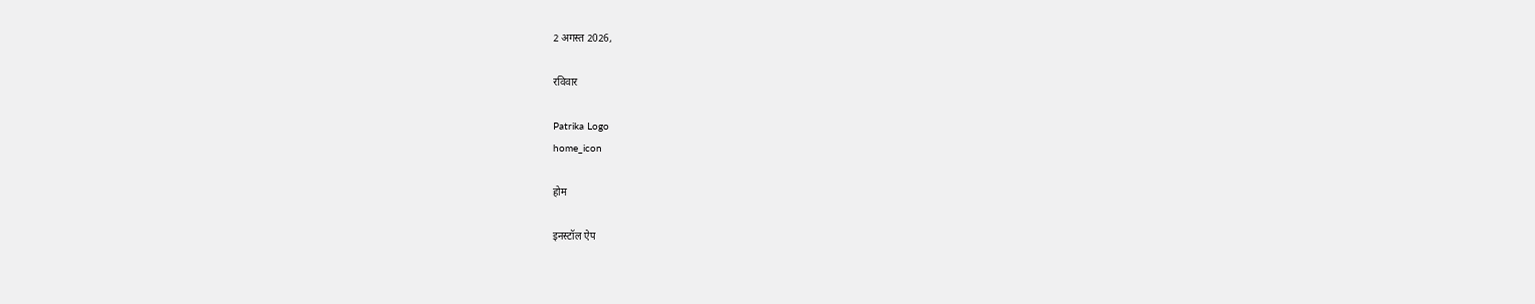2 अगस्त 2026,

रविवार

Patrika Logo
home_icon

होम

इनस्टॉल ऐप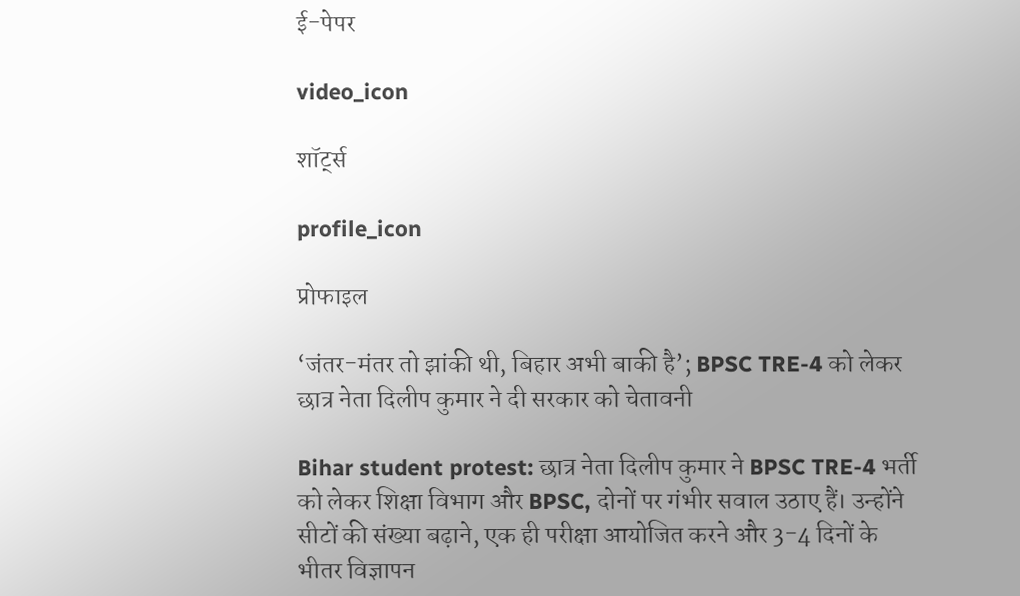ई-पेपर

video_icon

शॉर्ट्स

profile_icon

प्रोफाइल

‘जंतर-मंतर तो झांकी थी, बिहार अभी बाकी है’; BPSC TRE-4 को लेकर छात्र नेता दिलीप कुमार ने दी सरकार को चेतावनी

Bihar student protest: छात्र नेता दिलीप कुमार ने BPSC TRE-4 भर्ती को लेकर शिक्षा विभाग और BPSC, दोनों पर गंभीर सवाल उठाए हैं। उन्होंने सीटों की संख्या बढ़ाने, एक ही परीक्षा आयोजित करने और 3-4 दिनों के भीतर विज्ञापन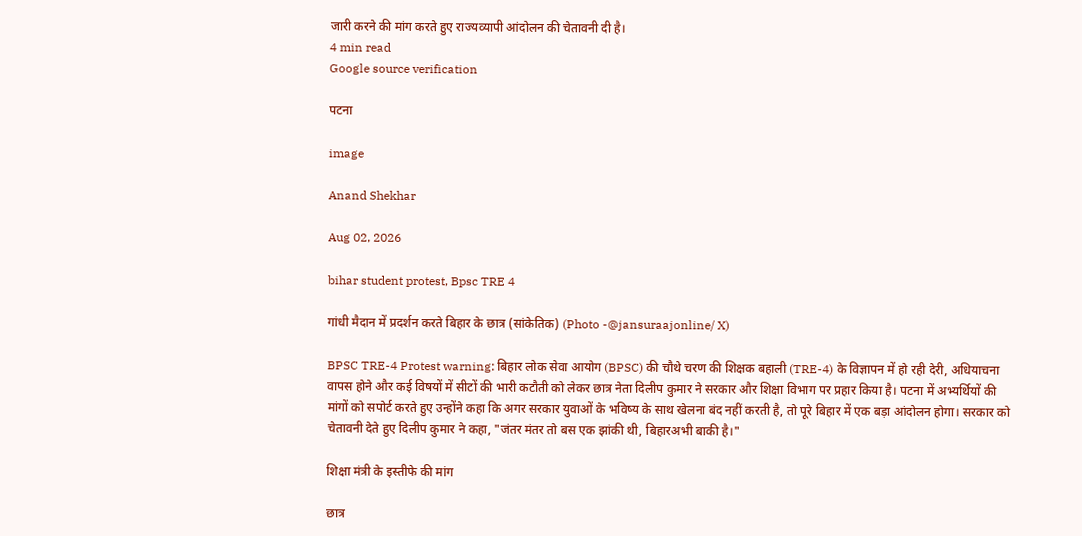जारी करने की मांग करते हुए राज्यव्यापी आंदोलन की चेतावनी दी है।
4 min read
Google source verification

पटना

image

Anand Shekhar

Aug 02, 2026

bihar student protest, Bpsc TRE 4

गांधी मैदान में प्रदर्शन करते बिहार के छात्र (सांकेतिक) (Photo -@jansuraajonline/ X)

BPSC TRE-4 Protest warning: बिहार लोक सेवा आयोग (BPSC) की चौथे चरण की शिक्षक बहाली (TRE-4) के विज्ञापन में हो रही देरी, अधियाचना वापस होने और कई विषयों में सीटों की भारी कटौती को लेकर छात्र नेता दिलीप कुमार ने सरकार और शिक्षा विभाग पर प्रहार किया है। पटना में अभ्यर्थियों की मांगों को सपोर्ट करते हुए उन्होंने कहा कि अगर सरकार युवाओं के भविष्य के साथ खेलना बंद नहीं करती है, तो पूरे बिहार में एक बड़ा आंदोलन होगा। सरकार को चेतावनी देते हुए दिलीप कुमार ने कहा, "जंतर मंतर तो बस एक झांकी थी, बिहारअभी बाकी है।"

शिक्षा मंत्री के इस्तीफे की मांग

छात्र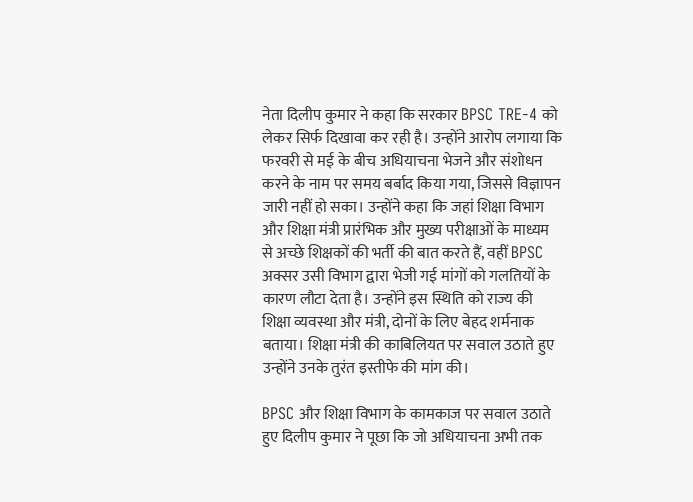नेता दिलीप कुमार ने कहा कि सरकार BPSC TRE-4 को लेकर सिर्फ दिखावा कर रही है। उन्होंने आरोप लगाया कि फरवरी से मई के बीच अधियाचना भेजने और संशोधन करने के नाम पर समय बर्बाद किया गया, जिससे विज्ञापन जारी नहीं हो सका। उन्होंने कहा कि जहां शिक्षा विभाग और शिक्षा मंत्री प्रारंभिक और मुख्य परीक्षाओं के माध्यम से अच्छे शिक्षकों की भर्ती की बात करते हैं, वहीं BPSC अक्सर उसी विभाग द्वारा भेजी गई मांगों को गलतियों के कारण लौटा देता है। उन्होंने इस स्थिति को राज्य की शिक्षा व्यवस्था और मंत्री, दोनों के लिए बेहद शर्मनाक बताया। शिक्षा मंत्री की काबिलियत पर सवाल उठाते हुए उन्होंने उनके तुरंत इस्तीफे की मांग की।

BPSC और शिक्षा विभाग के कामकाज पर सवाल उठाते हुए दिलीप कुमार ने पूछा कि जो अधियाचना अभी तक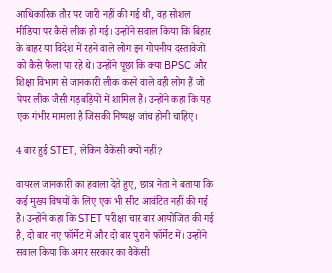आधिकारिक तौर पर जारी नहीं की गई थी, वह सोशल मीडिया पर कैसे लीक हो गई। उन्होंने सवाल किया कि बिहार के बाहर या विदेश में रहने वाले लोग इन गोपनीय दस्तावेजों को कैसे फैला पा रहे थे। उन्होंने पूछा कि क्या BPSC और शिक्षा विभाग से जानकारी लीक करने वाले वही लोग हैं जो पेपर लीक जैसी गड़बड़ियों में शामिल हैं। उन्होंने कहा कि यह एक गंभीर मामला है जिसकी निष्पक्ष जांच होनी चाहिए।

4 बार हुई STET, लेकिन वैकेंसी क्यों नहीं?

वायरल जानकारी का हवाला देते हुए, छात्र नेता ने बताया कि कई मुख्य विषयों के लिए एक भी सीट आवंटित नहीं की गई है। उन्होंने कहा कि STET परीक्षा चार बार आयोजित की गई है, दो बार नए फॉर्मेट में और दो बार पुराने फॉर्मेट में। उन्होंने सवाल किया कि अगर सरकार का वैकेंसी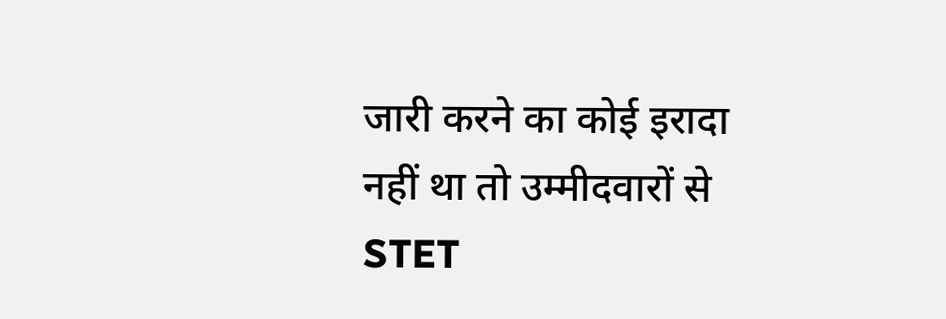जारी करने का कोई इरादा नहीं था तो उम्मीदवारों से STET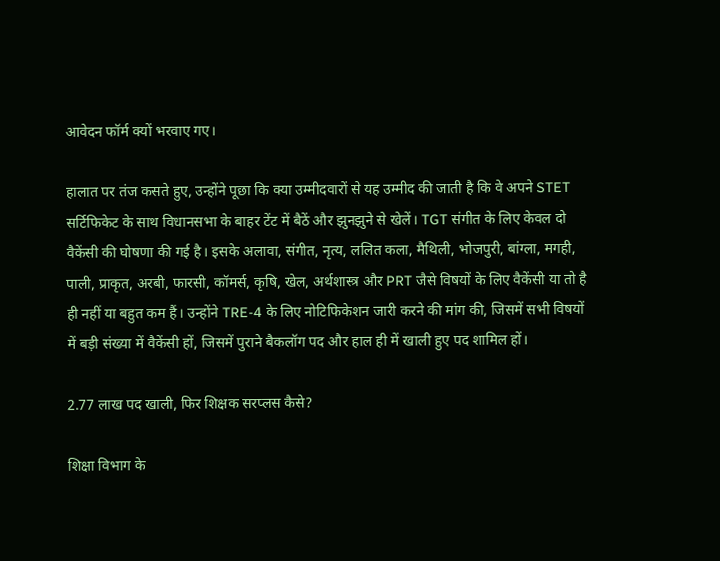आवेदन फॉर्म क्यों भरवाए गए।

हालात पर तंज कसते हुए, उन्होंने पूछा कि क्या उम्मीदवारों से यह उम्मीद की जाती है कि वे अपने STET सर्टिफिकेट के साथ विधानसभा के बाहर टेंट में बैठें और झुनझुने से खेलें। TGT संगीत के लिए केवल दो वैकेंसी की घोषणा की गई है। इसके अलावा, संगीत, नृत्य, ललित कला, मैथिली, भोजपुरी, बांग्ला, मगही, पाली, प्राकृत, अरबी, फारसी, कॉमर्स, कृषि, खेल, अर्थशास्त्र और PRT जैसे विषयों के लिए वैकेंसी या तो है ही नहीं या बहुत कम हैं। उन्होंने TRE-4 के लिए नोटिफिकेशन जारी करने की मांग की, जिसमें सभी विषयों में बड़ी संख्या में वैकेंसी हों, जिसमें पुराने बैकलॉग पद और हाल ही में खाली हुए पद शामिल हों।

2.77 लाख पद खाली, फिर शिक्षक सरप्लस कैसे?

शिक्षा विभाग के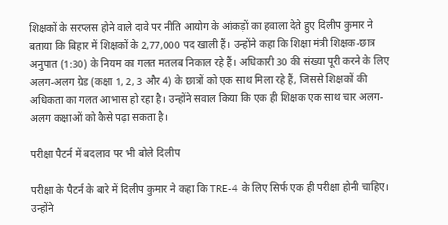शिक्षकों के सरप्लस होने वाले दावे पर नीति आयोग के आंकड़ों का हवाला देते हुए दिलीप कुमार ने बताया कि बिहार में शिक्षकों के 2,77,000 पद खाली हैं। उन्होंने कहा कि शिक्षा मंत्री शिक्षक-छात्र अनुपात (1:30) के नियम का गलत मतलब निकाल रहे हैं। अधिकारी 30 की संख्या पूरी करने के लिए अलग-अलग ग्रेड (कक्षा 1, 2, 3 और 4) के छात्रों को एक साथ मिला रहे हैं, जिससे शिक्षकों की अधिकता का गलत आभास हो रहा है। उन्होंने सवाल किया कि एक ही शिक्षक एक साथ चार अलग-अलग कक्षाओं को कैसे पढ़ा सकता है।

परीक्षा पैटर्न में बदलाव पर भी बोले दिलीप

परीक्षा के पैटर्न के बारे में दिलीप कुमार ने कहा कि TRE-4 के लिए सिर्फ एक ही परीक्षा होनी चाहिए। उन्होंने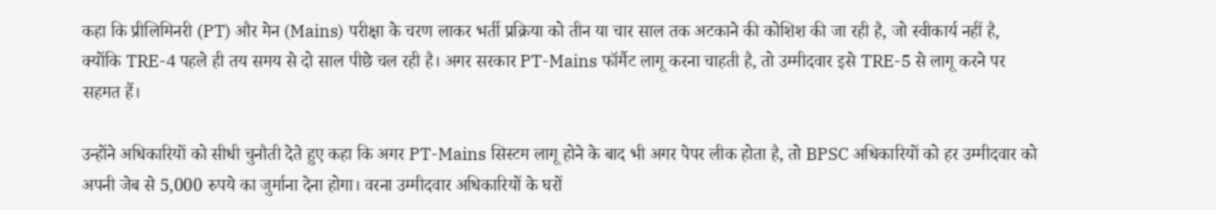कहा कि प्रीलिमिनरी (PT) और मेन (Mains) परीक्षा के चरण लाकर भर्ती प्रक्रिया को तीन या चार साल तक अटकाने की कोशिश की जा रही है, जो स्वीकार्य नहीं है, क्योंकि TRE-4 पहले ही तय समय से दो साल पीछे चल रही है। अगर सरकार PT-Mains फॉर्मैट लागू करना चाहती है, तो उम्मीदवार इसे TRE-5 से लागू करने पर सहमत हैं।

उन्होंने अधिकारियों को सीधी चुनौती देते हुए कहा कि अगर PT-Mains सिस्टम लागू होने के बाद भी अगर पेपर लीक होता है, तो BPSC अधिकारियों को हर उम्मीदवार को अपनी जेब से 5,000 रुपये का जुर्माना देना होगा। वरना उम्मीदवार अधिकारियों के घरों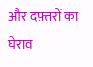और दफ़्तरों का घेराव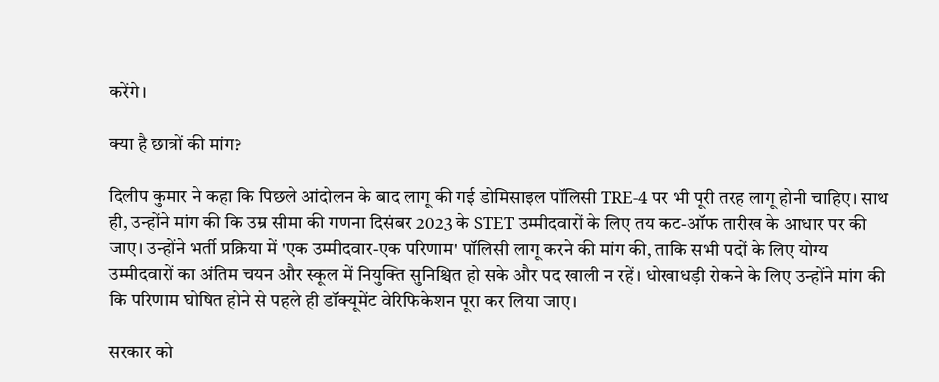करेंगे।

क्या है छात्रों की मांग?

दिलीप कुमार ने कहा कि पिछले आंदोलन के बाद लागू की गई डोमिसाइल पॉलिसी TRE-4 पर भी पूरी तरह लागू होनी चाहिए। साथ ही, उन्होंने मांग की कि उम्र सीमा की गणना दिसंबर 2023 के STET उम्मीदवारों के लिए तय कट-ऑफ तारीख के आधार पर की जाए। उन्होंने भर्ती प्रक्रिया में 'एक उम्मीदवार-एक परिणाम' पॉलिसी लागू करने की मांग की, ताकि सभी पदों के लिए योग्य उम्मीदवारों का अंतिम चयन और स्कूल में नियुक्ति सुनिश्चित हो सके और पद खाली न रहें। धोखाधड़ी रोकने के लिए उन्होंने मांग की कि परिणाम घोषित होने से पहले ही डॉक्यूमेंट वेरिफिकेशन पूरा कर लिया जाए।

सरकार को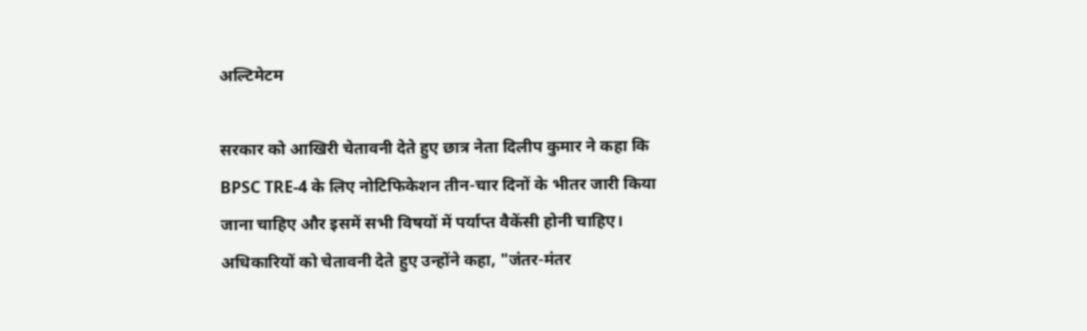अल्टिमेटम

सरकार को आखिरी चेतावनी देते हुए छात्र नेता दिलीप कुमार ने कहा कि BPSC TRE-4 के लिए नोटिफिकेशन तीन-चार दिनों के भीतर जारी किया जाना चाहिए और इसमें सभी विषयों में पर्याप्त वैकेंसी होनी चाहिए। अधिकारियों को चेतावनी देते हुए उन्होंने कहा, "जंतर-मंतर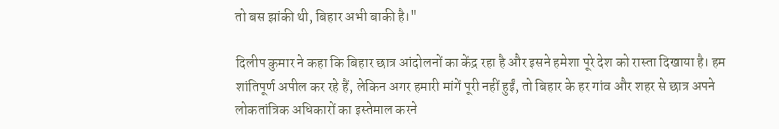तो बस झांकी थी, बिहार अभी बाकी है।"

दिलीप कुमार ने कहा कि बिहार छात्र आंदोलनों का केंद्र रहा है और इसने हमेशा पूरे देश को रास्ता दिखाया है। हम शांतिपूर्ण अपील कर रहे हैं, लेकिन अगर हमारी मांगें पूरी नहीं हुईं, तो बिहार के हर गांव और शहर से छात्र अपने लोकतांत्रिक अधिकारों का इस्तेमाल करने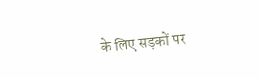के लिए सड़कों पर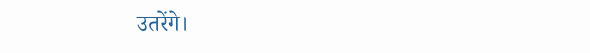उतरेंगे।